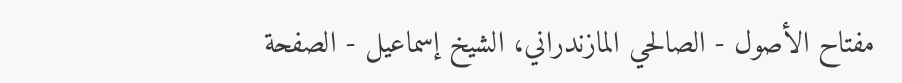مفتاح الأصول - الصالحي المازندراني، الشيخ إسماعيل - الصفحة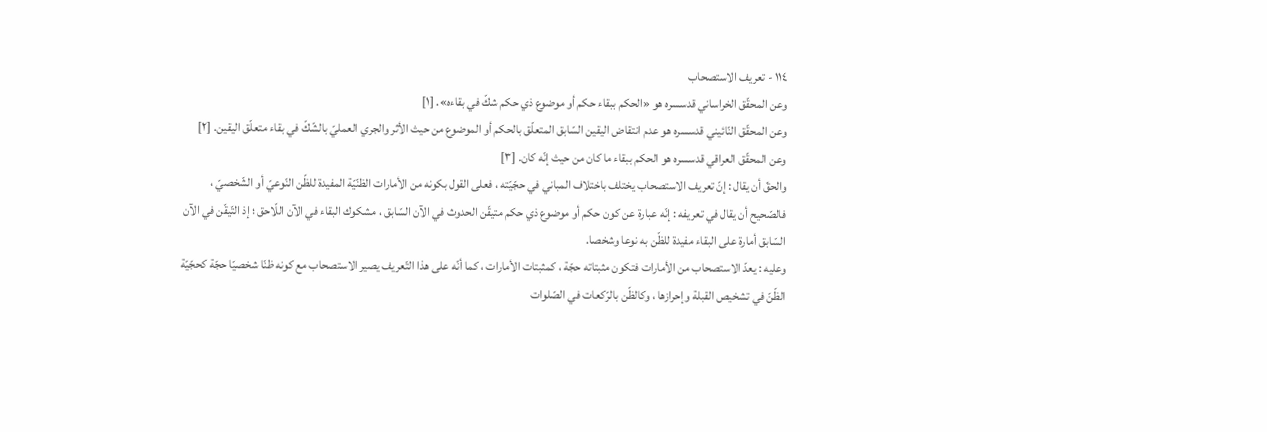١١٤ - تعريف الاستصحاب
وعن المحقّق الخراساني قدسسره هو «الحكم ببقاء حكم أو موضوع ذي حكم شكّ في بقاءه». [١]
وعن المحقّق النّائيني قدسسره هو عدم انتقاض اليقين السّابق المتعلّق بالحكم أو الموضوع من حيث الأثر والجري العمليّ بالشّكّ في بقاء متعلّق اليقين. [٢]
وعن المحقّق العراقي قدسسره هو الحكم ببقاء ما كان من حيث إنّه كان. [٣]
والحقّ أن يقال : إنّ تعريف الاستصحاب يختلف باختلاف المباني في حجّيّته ، فعلى القول بكونه من الأمارات الظنّيّة المفيدة للظّن النّوعيّ أو الشّخصيّ ، فالصّحيح أن يقال في تعريفه : إنّه عبارة عن كون حكم أو موضوع ذي حكم متيقّن الحدوث في الآن السّابق ، مشكوك البقاء في الآن اللّاحق ؛ إذ التّيقّن في الآن السّابق أمارة على البقاء مفيدة للظّن به نوعا وشخصا.
وعليه : يعدّ الاستصحاب من الأمارات فتكون مثبتاته حجّة ، كمثبتات الأمارات ، كما أنّه على هذا التّعريف يصير الاستصحاب مع كونه ظنّا شخصيّا حجّة كحجّيّة الظّنّ في تشخيص القبلة وإحرازها ، وكالظّن بالرّكعات في الصّلوات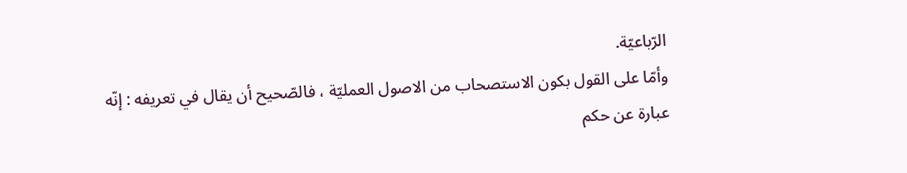الرّباعيّة.
وأمّا على القول بكون الاستصحاب من الاصول العمليّة ، فالصّحيح أن يقال في تعريفه : إنّه عبارة عن حكم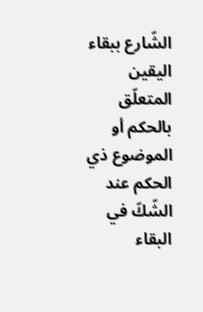الشّارع ببقاء اليقين المتعلّق بالحكم أو الموضوع ذي الحكم عند الشّكّ في البقاء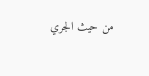من حيث الجري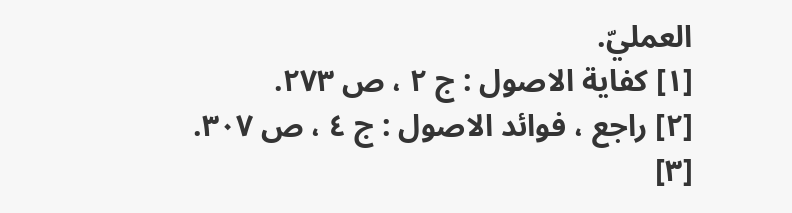العمليّ.
[١] كفاية الاصول : ج ٢ ، ص ٢٧٣.
[٢] راجع ، فوائد الاصول : ج ٤ ، ص ٣٠٧.
[٣]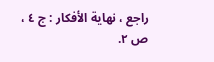راجع ، نهاية الأفكار : ج ٤ ، ص ٢.